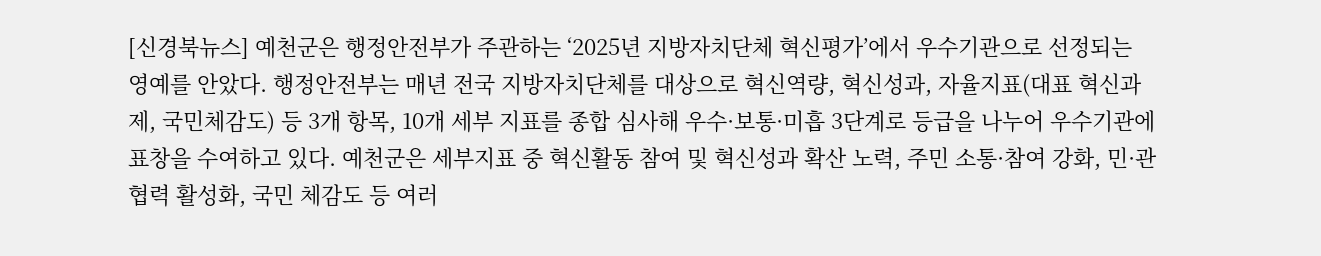[신경북뉴스] 예천군은 행정안전부가 주관하는 ‘2025년 지방자치단체 혁신평가’에서 우수기관으로 선정되는 영예를 안았다. 행정안전부는 매년 전국 지방자치단체를 대상으로 혁신역량, 혁신성과, 자율지표(대표 혁신과제, 국민체감도) 등 3개 항목, 10개 세부 지표를 종합 심사해 우수·보통·미흡 3단계로 등급을 나누어 우수기관에 표창을 수여하고 있다. 예천군은 세부지표 중 혁신활동 참여 및 혁신성과 확산 노력, 주민 소통·참여 강화, 민·관 협력 활성화, 국민 체감도 등 여러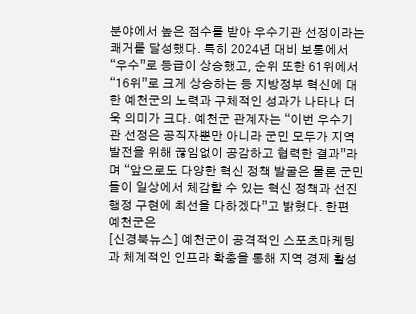분야에서 높은 점수를 받아 우수기관 선정이라는 쾌거를 달성했다. 특히 2024년 대비 보통에서 “우수”로 등급이 상승했고, 순위 또한 61위에서 “16위”로 크게 상승하는 등 지방정부 혁신에 대한 예천군의 노력과 구체적인 성과가 나타나 더욱 의미가 크다. 예천군 관계자는 “이번 우수기관 선정은 공직자뿐만 아니라 군민 모두가 지역 발전을 위해 끊임없이 공감하고 협력한 결과”라며 “앞으로도 다양한 혁신 정책 발굴은 물론 군민들이 일상에서 체감할 수 있는 혁신 정책과 선진행정 구현에 최선을 다하겠다”고 밝혔다. 한편 예천군은
[신경북뉴스] 예천군이 공격적인 스포츠마케팅과 체계적인 인프라 확충을 통해 지역 경제 활성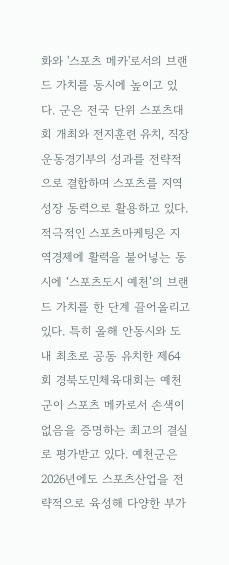화와 '스포츠 메카'로서의 브랜드 가치를 동시에 높이고 있다. 군은 전국 단위 스포츠대회 개최와 전지훈련 유치, 직장운동경기부의 성과를 전략적으로 결합하며 스포츠를 지역 성장 동력으로 활용하고 있다. 적극적인 스포츠마케팅은 지역경제에 활력을 불어넣는 동시에 ‘스포츠도시 예천’의 브랜드 가치를 한 단계 끌어올리고 있다. 특히 올해 안동시와 도내 최초로 공동 유치한 제64회 경북도민체육대회는 예천군이 스포츠 메카로서 손색이 없음을 증명하는 최고의 결실로 평가받고 있다. 예천군은 2026년에도 스포츠산업을 전략적으로 육성해 다양한 부가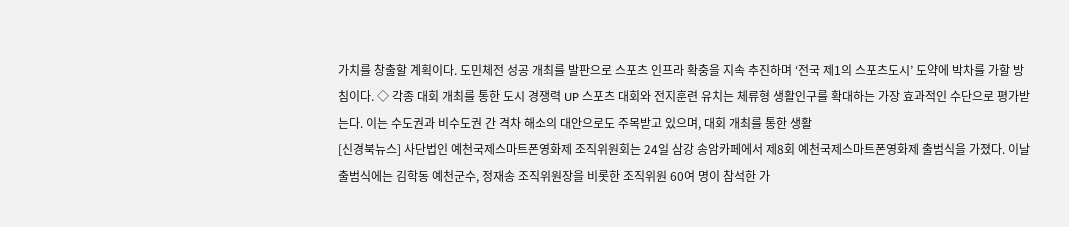가치를 창출할 계획이다. 도민체전 성공 개최를 발판으로 스포츠 인프라 확충을 지속 추진하며 ‘전국 제1의 스포츠도시’ 도약에 박차를 가할 방침이다. ◇ 각종 대회 개최를 통한 도시 경쟁력 UP 스포츠 대회와 전지훈련 유치는 체류형 생활인구를 확대하는 가장 효과적인 수단으로 평가받는다. 이는 수도권과 비수도권 간 격차 해소의 대안으로도 주목받고 있으며, 대회 개최를 통한 생활
[신경북뉴스] 사단법인 예천국제스마트폰영화제 조직위원회는 24일 삼강 송암카페에서 제8회 예천국제스마트폰영화제 출범식을 가졌다. 이날 출범식에는 김학동 예천군수, 정재송 조직위원장을 비롯한 조직위원 60여 명이 참석한 가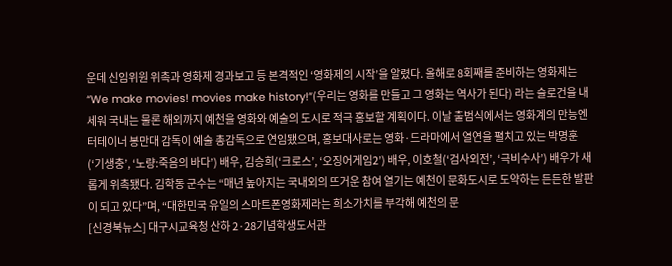운데 신임위원 위촉과 영화제 경과보고 등 본격적인 ‘영화제의 시작’을 알렸다. 올해로 8회째를 준비하는 영화제는 “We make movies! movies make history!”(우리는 영화를 만들고 그 영화는 역사가 된다) 라는 슬로건을 내세워 국내는 물론 해외까지 예천을 영화와 예술의 도시로 적극 홍보할 계획이다. 이날 출범식에서는 영화계의 만능엔터테이너 봉만대 감독이 예술 총감독으로 연임됐으며, 홍보대사로는 영화·드라마에서 열연을 펼치고 있는 박명훈(‘기생충’, ‘노량:죽음의 바다’) 배우, 김승희(‘크로스’, ‘오징어게임2’) 배우, 이호철(‘검사외전’, ‘극비수사’) 배우가 새롭게 위촉됐다. 김학동 군수는 “매년 높아지는 국내외의 뜨거운 참여 열기는 예천이 문화도시로 도약하는 든든한 발판이 되고 있다”며, “대한민국 유일의 스마트폰영화제라는 희소가치를 부각해 예천의 문
[신경북뉴스] 대구시교육청 산하 2·28기념학생도서관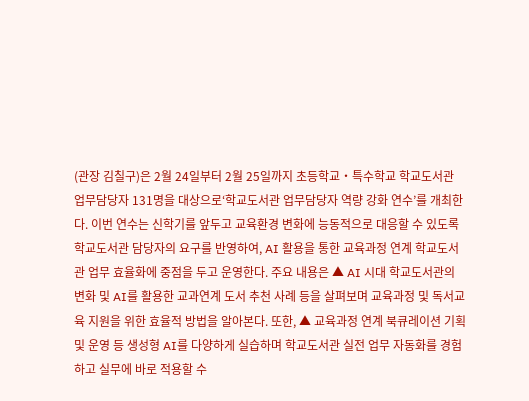(관장 김칠구)은 2월 24일부터 2월 25일까지 초등학교‧특수학교 학교도서관 업무담당자 131명을 대상으로‘학교도서관 업무담당자 역량 강화 연수’를 개최한다. 이번 연수는 신학기를 앞두고 교육환경 변화에 능동적으로 대응할 수 있도록 학교도서관 담당자의 요구를 반영하여, AI 활용을 통한 교육과정 연계 학교도서관 업무 효율화에 중점을 두고 운영한다. 주요 내용은 ▲ AI 시대 학교도서관의 변화 및 AI를 활용한 교과연계 도서 추천 사례 등을 살펴보며 교육과정 및 독서교육 지원을 위한 효율적 방법을 알아본다. 또한, ▲ 교육과정 연계 북큐레이션 기획 및 운영 등 생성형 AI를 다양하게 실습하며 학교도서관 실전 업무 자동화를 경험하고 실무에 바로 적용할 수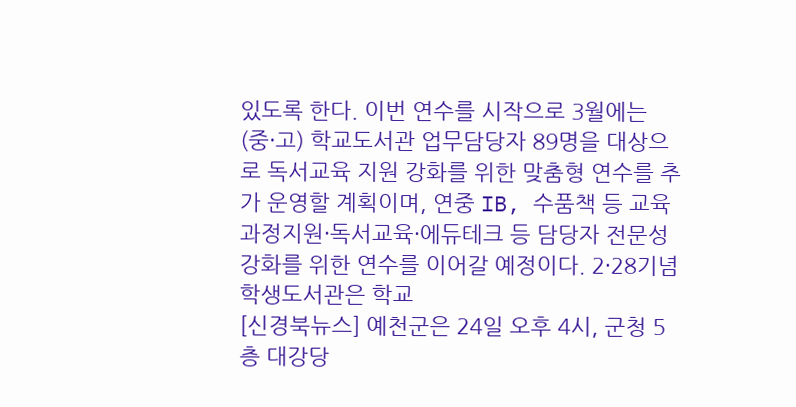있도록 한다. 이번 연수를 시작으로 3월에는 (중·고) 학교도서관 업무담당자 89명을 대상으로 독서교육 지원 강화를 위한 맞춤형 연수를 추가 운영할 계획이며, 연중 IB, 수품책 등 교육과정지원·독서교육·에듀테크 등 담당자 전문성 강화를 위한 연수를 이어갈 예정이다. 2·28기념학생도서관은 학교
[신경북뉴스] 예천군은 24일 오후 4시, 군청 5층 대강당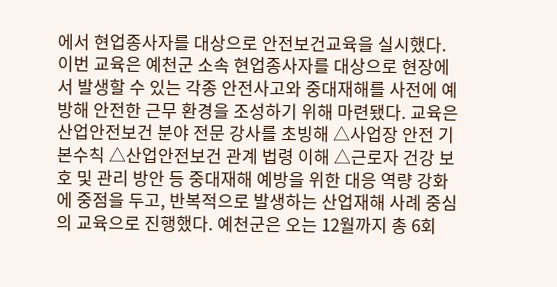에서 현업종사자를 대상으로 안전보건교육을 실시했다. 이번 교육은 예천군 소속 현업종사자를 대상으로 현장에서 발생할 수 있는 각종 안전사고와 중대재해를 사전에 예방해 안전한 근무 환경을 조성하기 위해 마련됐다. 교육은 산업안전보건 분야 전문 강사를 초빙해 △사업장 안전 기본수칙 △산업안전보건 관계 법령 이해 △근로자 건강 보호 및 관리 방안 등 중대재해 예방을 위한 대응 역량 강화에 중점을 두고, 반복적으로 발생하는 산업재해 사례 중심의 교육으로 진행했다. 예천군은 오는 12월까지 총 6회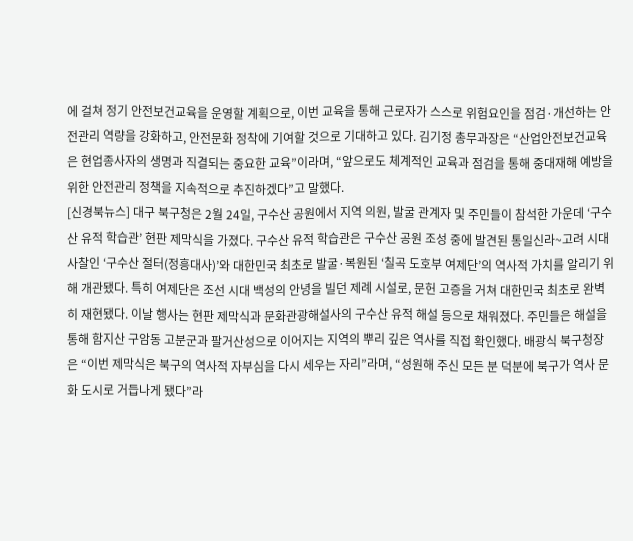에 걸쳐 정기 안전보건교육을 운영할 계획으로, 이번 교육을 통해 근로자가 스스로 위험요인을 점검·개선하는 안전관리 역량을 강화하고, 안전문화 정착에 기여할 것으로 기대하고 있다. 김기정 총무과장은 “산업안전보건교육은 현업종사자의 생명과 직결되는 중요한 교육”이라며, “앞으로도 체계적인 교육과 점검을 통해 중대재해 예방을 위한 안전관리 정책을 지속적으로 추진하겠다”고 말했다.
[신경북뉴스] 대구 북구청은 2월 24일, 구수산 공원에서 지역 의원, 발굴 관계자 및 주민들이 참석한 가운데 ‘구수산 유적 학습관’ 현판 제막식을 가졌다. 구수산 유적 학습관은 구수산 공원 조성 중에 발견된 통일신라~고려 시대 사찰인 ‘구수산 절터(정흥대사)’와 대한민국 최초로 발굴·복원된 ‘칠곡 도호부 여제단’의 역사적 가치를 알리기 위해 개관됐다. 특히 여제단은 조선 시대 백성의 안녕을 빌던 제례 시설로, 문헌 고증을 거쳐 대한민국 최초로 완벽히 재현됐다. 이날 행사는 현판 제막식과 문화관광해설사의 구수산 유적 해설 등으로 채워졌다. 주민들은 해설을 통해 함지산 구암동 고분군과 팔거산성으로 이어지는 지역의 뿌리 깊은 역사를 직접 확인했다. 배광식 북구청장은 “이번 제막식은 북구의 역사적 자부심을 다시 세우는 자리”라며, “성원해 주신 모든 분 덕분에 북구가 역사 문화 도시로 거듭나게 됐다”라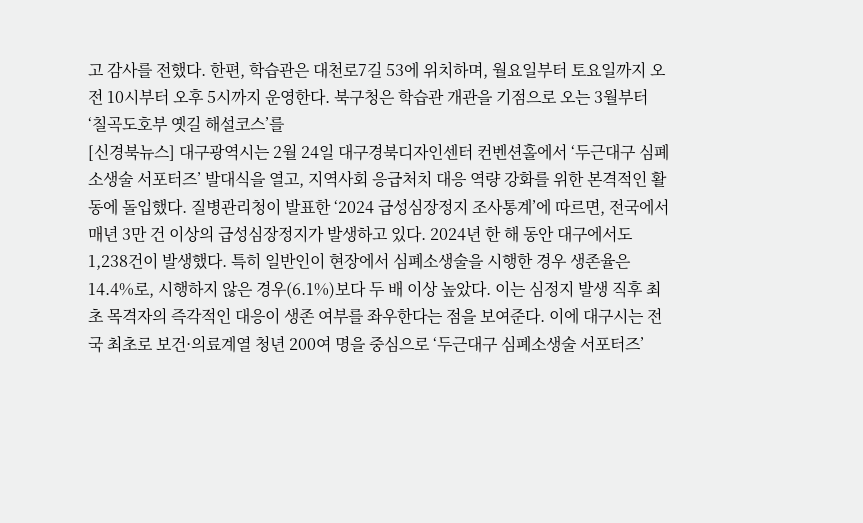고 감사를 전했다. 한편, 학습관은 대천로7길 53에 위치하며, 월요일부터 토요일까지 오전 10시부터 오후 5시까지 운영한다. 북구청은 학습관 개관을 기점으로 오는 3월부터 ‘칠곡도호부 옛길 해설코스’를
[신경북뉴스] 대구광역시는 2월 24일 대구경북디자인센터 컨벤션홀에서 ‘두근대구 심폐소생술 서포터즈’ 발대식을 열고, 지역사회 응급처치 대응 역량 강화를 위한 본격적인 활동에 돌입했다. 질병관리청이 발표한 ‘2024 급성심장정지 조사통계’에 따르면, 전국에서 매년 3만 건 이상의 급성심장정지가 발생하고 있다. 2024년 한 해 동안 대구에서도 1,238건이 발생했다. 특히 일반인이 현장에서 심폐소생술을 시행한 경우 생존율은 14.4%로, 시행하지 않은 경우(6.1%)보다 두 배 이상 높았다. 이는 심정지 발생 직후 최초 목격자의 즉각적인 대응이 생존 여부를 좌우한다는 점을 보여준다. 이에 대구시는 전국 최초로 보건·의료계열 청년 200여 명을 중심으로 ‘두근대구 심폐소생술 서포터즈’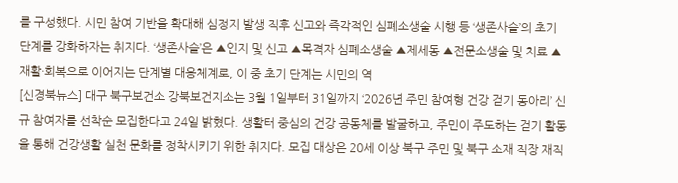를 구성했다. 시민 참여 기반을 확대해 심정지 발생 직후 신고와 즉각적인 심폐소생술 시행 등 ‘생존사슬’의 초기 단계를 강화하자는 취지다. ‘생존사슬’은 ▲인지 및 신고 ▲목격자 심폐소생술 ▲제세동 ▲전문소생술 및 치료 ▲재활·회복으로 이어지는 단계별 대응체계로, 이 중 초기 단계는 시민의 역
[신경북뉴스] 대구 북구보건소 강북보건지소는 3월 1일부터 31일까지 ‘2026년 주민 참여형 건강 걷기 동아리’ 신규 참여자를 선착순 모집한다고 24일 밝혔다. 생활터 중심의 건강 공동체를 발굴하고, 주민이 주도하는 걷기 활동을 통해 건강생활 실천 문화를 정착시키기 위한 취지다. 모집 대상은 20세 이상 북구 주민 및 북구 소재 직장 재직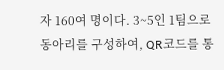자 160여 명이다. 3~5인 1팀으로 동아리를 구성하여, QR코드를 통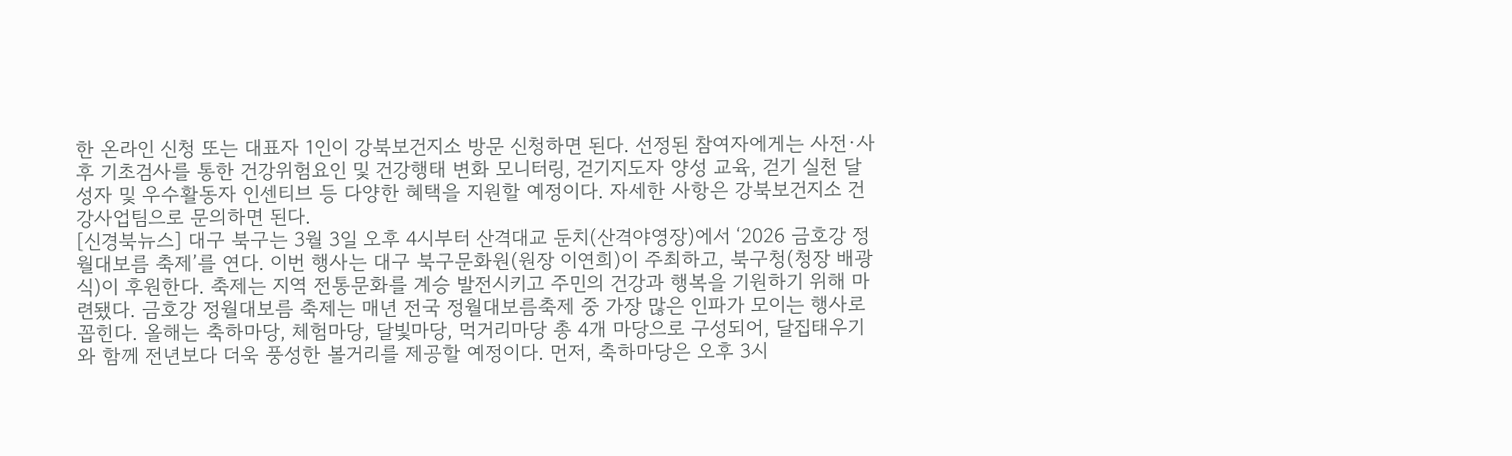한 온라인 신청 또는 대표자 1인이 강북보건지소 방문 신청하면 된다. 선정된 참여자에게는 사전·사후 기초검사를 통한 건강위험요인 및 건강행태 변화 모니터링, 걷기지도자 양성 교육, 걷기 실천 달성자 및 우수활동자 인센티브 등 다양한 혜택을 지원할 예정이다. 자세한 사항은 강북보건지소 건강사업팀으로 문의하면 된다.
[신경북뉴스] 대구 북구는 3월 3일 오후 4시부터 산격대교 둔치(산격야영장)에서 ‘2026 금호강 정월대보름 축제’를 연다. 이번 행사는 대구 북구문화원(원장 이연희)이 주최하고, 북구청(청장 배광식)이 후원한다. 축제는 지역 전통문화를 계승 발전시키고 주민의 건강과 행복을 기원하기 위해 마련됐다. 금호강 정월대보름 축제는 매년 전국 정월대보름축제 중 가장 많은 인파가 모이는 행사로 꼽힌다. 올해는 축하마당, 체험마당, 달빛마당, 먹거리마당 총 4개 마당으로 구성되어, 달집태우기와 함께 전년보다 더욱 풍성한 볼거리를 제공할 예정이다. 먼저, 축하마당은 오후 3시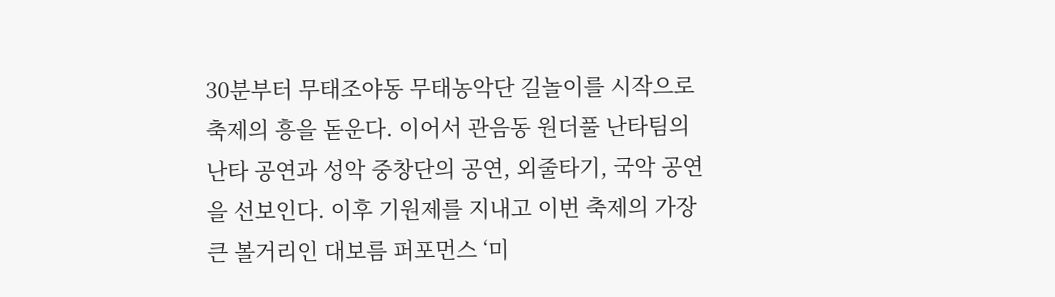30분부터 무태조야동 무태농악단 길놀이를 시작으로 축제의 흥을 돋운다. 이어서 관음동 원더풀 난타팀의 난타 공연과 성악 중창단의 공연, 외줄타기, 국악 공연을 선보인다. 이후 기원제를 지내고 이번 축제의 가장 큰 볼거리인 대보름 퍼포먼스 ‘미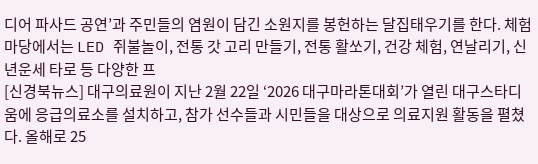디어 파사드 공연’과 주민들의 염원이 담긴 소원지를 봉헌하는 달집태우기를 한다. 체험마당에서는 LED 쥐불놀이, 전통 갓 고리 만들기, 전통 활쏘기, 건강 체험, 연날리기, 신년운세 타로 등 다양한 프
[신경북뉴스] 대구의료원이 지난 2월 22일 ‘2026 대구마라톤대회’가 열린 대구스타디움에 응급의료소를 설치하고, 참가 선수들과 시민들을 대상으로 의료지원 활동을 펼쳤다. 올해로 25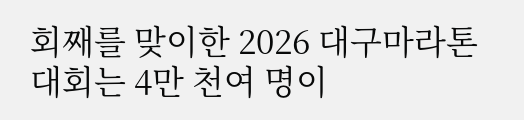회째를 맞이한 2026 대구마라톤대회는 4만 천여 명이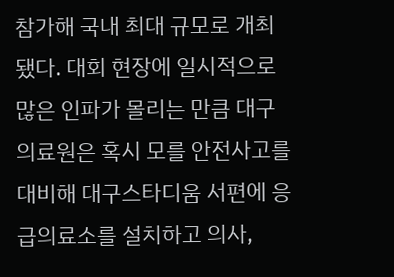참가해 국내 최대 규모로 개최됐다. 대회 현장에 일시적으로 많은 인파가 몰리는 만큼 대구의료원은 혹시 모를 안전사고를 대비해 대구스타디움 서편에 응급의료소를 설치하고 의사,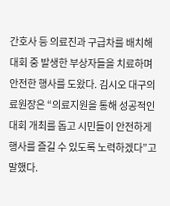간호사 등 의료진과 구급차를 배치해 대회 중 발생한 부상자들을 치료하며 안전한 행사를 도왔다. 김시오 대구의료원장은 “의료지원을 통해 성공적인 대회 개최를 돕고 시민들이 안전하게 행사를 즐길 수 있도록 노력하겠다”고 말했다.